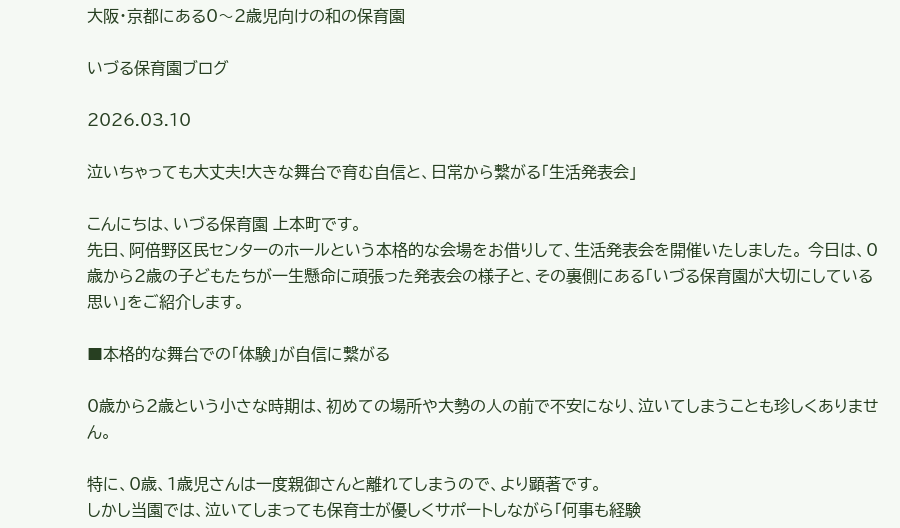大阪・京都にある0〜2歳児向けの和の保育園

いづる保育園ブログ

2026.03.10

泣いちゃっても大丈夫!大きな舞台で育む自信と、日常から繋がる「生活発表会」

こんにちは、いづる保育園 上本町です。
先日、阿倍野区民センターのホールという本格的な会場をお借りして、生活発表会を開催いたしました。 今日は、0歳から2歳の子どもたちが一生懸命に頑張った発表会の様子と、その裏側にある「いづる保育園が大切にしている思い」をご紹介します。

■本格的な舞台での「体験」が自信に繋がる

0歳から2歳という小さな時期は、初めての場所や大勢の人の前で不安になり、泣いてしまうことも珍しくありません。

特に、0歳、1歳児さんは一度親御さんと離れてしまうので、より顕著です。
しかし当園では、泣いてしまっても保育士が優しくサポートしながら「何事も経験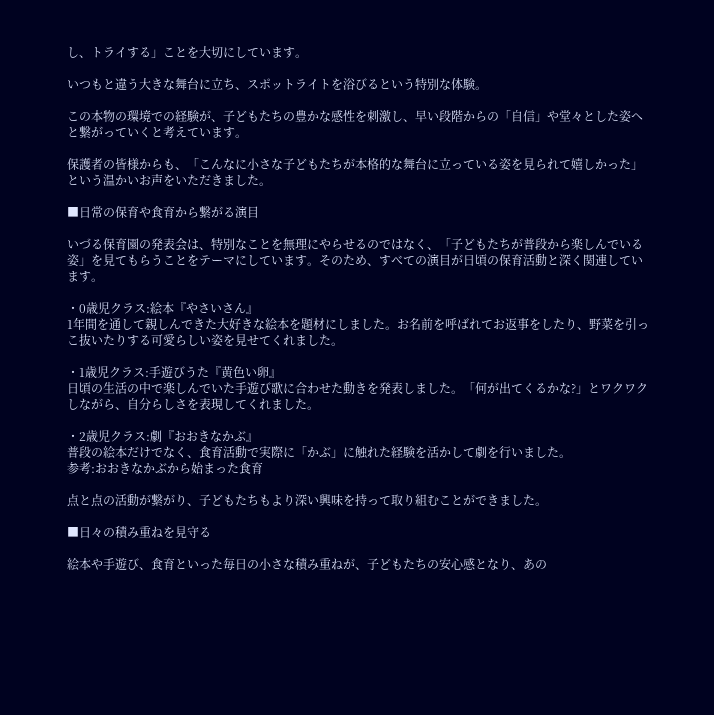し、トライする」ことを大切にしています。

いつもと違う大きな舞台に立ち、スポットライトを浴びるという特別な体験。

この本物の環境での経験が、子どもたちの豊かな感性を刺激し、早い段階からの「自信」や堂々とした姿へと繋がっていくと考えています。

保護者の皆様からも、「こんなに小さな子どもたちが本格的な舞台に立っている姿を見られて嬉しかった」という温かいお声をいただきました。

■日常の保育や食育から繋がる演目

いづる保育園の発表会は、特別なことを無理にやらせるのではなく、「子どもたちが普段から楽しんでいる姿」を見てもらうことをテーマにしています。そのため、すべての演目が日頃の保育活動と深く関連しています。

・0歳児クラス:絵本『やさいさん』
1年間を通して親しんできた大好きな絵本を題材にしました。お名前を呼ばれてお返事をしたり、野菜を引っこ抜いたりする可愛らしい姿を見せてくれました。

・1歳児クラス:手遊びうた『黄色い卵』
日頃の生活の中で楽しんでいた手遊び歌に合わせた動きを発表しました。「何が出てくるかな?」とワクワクしながら、自分らしさを表現してくれました。

・2歳児クラス:劇『おおきなかぶ』
普段の絵本だけでなく、食育活動で実際に「かぶ」に触れた経験を活かして劇を行いました。
参考:おおきなかぶから始まった食育

点と点の活動が繋がり、子どもたちもより深い興味を持って取り組むことができました。

■日々の積み重ねを見守る

絵本や手遊び、食育といった毎日の小さな積み重ねが、子どもたちの安心感となり、あの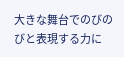大きな舞台でのびのびと表現する力に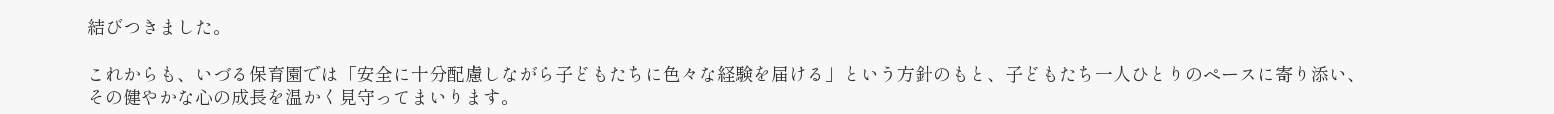結びつきました。

これからも、いづる保育園では「安全に十分配慮しながら子どもたちに色々な経験を届ける」という方針のもと、子どもたち一人ひとりのペースに寄り添い、その健やかな心の成長を温かく見守ってまいります。